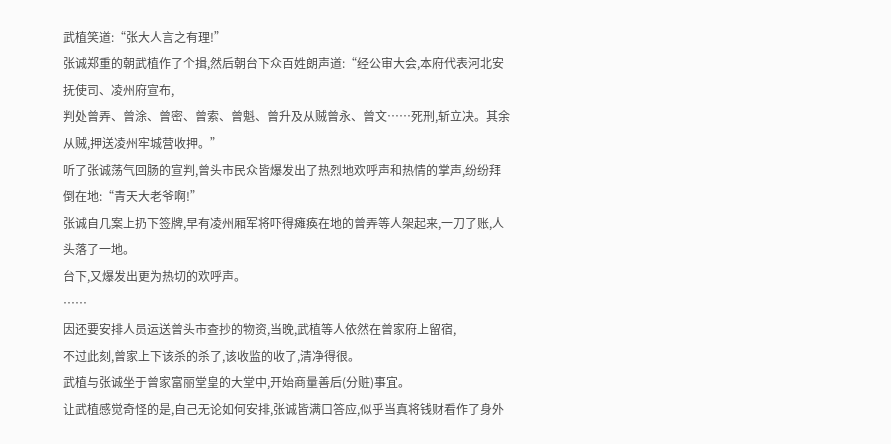武植笑道:“张大人言之有理!”
张诚郑重的朝武植作了个揖,然后朝台下众百姓朗声道:“经公审大会,本府代表河北安抚使司、凌州府宣布,
判处曾弄、曾涂、曾密、曾索、曾魁、曾升及从贼曾永、曾文……死刑,斩立决。其余从贼,押送凌州牢城营收押。”
听了张诚荡气回肠的宣判,曾头市民众皆爆发出了热烈地欢呼声和热情的掌声,纷纷拜倒在地:“青天大老爷啊!”
张诚自几案上扔下签牌,早有凌州厢军将吓得瘫痪在地的曾弄等人架起来,一刀了账,人头落了一地。
台下,又爆发出更为热切的欢呼声。
……
因还要安排人员运送曾头市查抄的物资,当晚,武植等人依然在曾家府上留宿,
不过此刻,曾家上下该杀的杀了,该收监的收了,清净得很。
武植与张诚坐于曾家富丽堂皇的大堂中,开始商量善后(分赃)事宜。
让武植感觉奇怪的是,自己无论如何安排,张诚皆满口答应,似乎当真将钱财看作了身外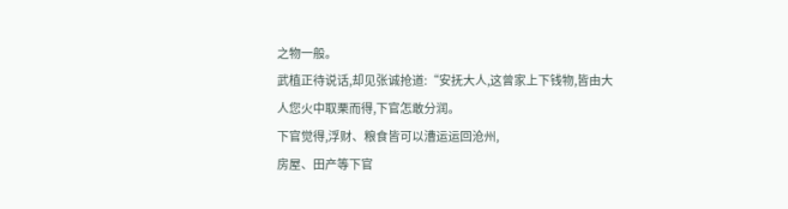之物一般。
武植正待说话,却见张诚抢道:“安抚大人,这曾家上下钱物,皆由大人您火中取栗而得,下官怎敢分润。
下官觉得,浮财、粮食皆可以漕运运回沧州,
房屋、田产等下官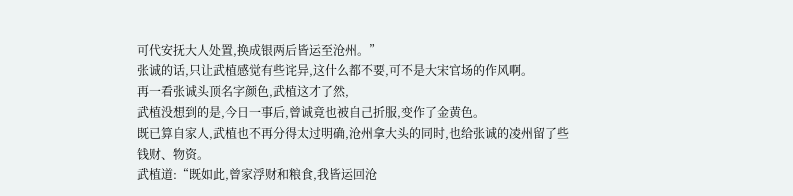可代安抚大人处置,换成银两后皆运至沧州。”
张诚的话,只让武植感觉有些诧异,这什么都不要,可不是大宋官场的作风啊。
再一看张诚头顶名字颜色,武植这才了然,
武植没想到的是,今日一事后,曾诚竟也被自己折服,变作了金黄色。
既已算自家人,武植也不再分得太过明确,沧州拿大头的同时,也给张诚的凌州留了些钱财、物资。
武植道:“既如此,曾家浮财和粮食,我皆运回沧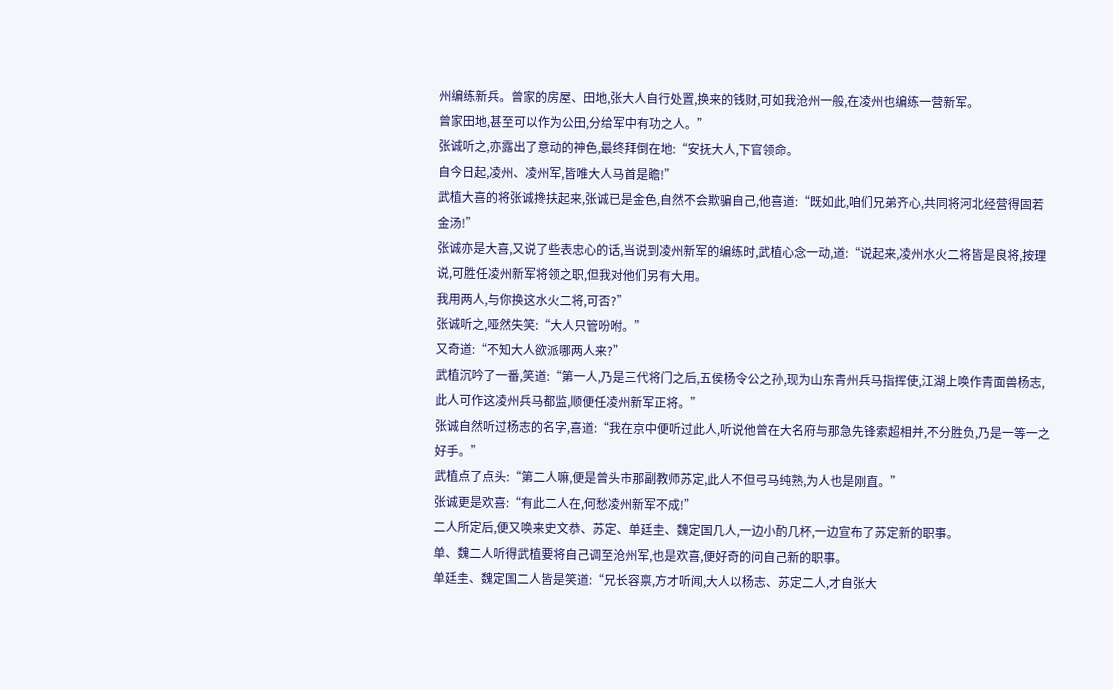州编练新兵。曾家的房屋、田地,张大人自行处置,换来的钱财,可如我沧州一般,在凌州也编练一营新军。
曾家田地,甚至可以作为公田,分给军中有功之人。”
张诚听之,亦露出了意动的神色,最终拜倒在地:“安抚大人,下官领命。
自今日起,凌州、凌州军,皆唯大人马首是瞻!”
武植大喜的将张诚搀扶起来,张诚已是金色,自然不会欺骗自己,他喜道:“既如此,咱们兄弟齐心,共同将河北经营得固若金汤!”
张诚亦是大喜,又说了些表忠心的话,当说到凌州新军的编练时,武植心念一动,道:“说起来,凌州水火二将皆是良将,按理说,可胜任凌州新军将领之职,但我对他们另有大用。
我用两人,与你换这水火二将,可否?”
张诚听之,哑然失笑:“大人只管吩咐。”
又奇道:“不知大人欲派哪两人来?”
武植沉吟了一番,笑道:“第一人,乃是三代将门之后,五侯杨令公之孙,现为山东青州兵马指挥使,江湖上唤作青面兽杨志,此人可作这凌州兵马都监,顺便任凌州新军正将。”
张诚自然听过杨志的名字,喜道:“我在京中便听过此人,听说他曾在大名府与那急先锋索超相并,不分胜负,乃是一等一之好手。”
武植点了点头:“第二人嘛,便是曾头市那副教师苏定,此人不但弓马纯熟,为人也是刚直。”
张诚更是欢喜:“有此二人在,何愁凌州新军不成!”
二人所定后,便又唤来史文恭、苏定、单廷圭、魏定国几人,一边小酌几杯,一边宣布了苏定新的职事。
单、魏二人听得武植要将自己调至沧州军,也是欢喜,便好奇的问自己新的职事。
单廷圭、魏定国二人皆是笑道:“兄长容禀,方才听闻,大人以杨志、苏定二人,才自张大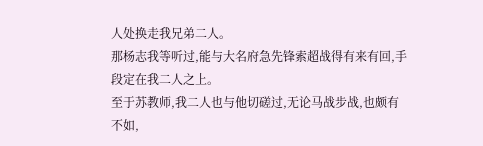人处换走我兄弟二人。
那杨志我等听过,能与大名府急先锋索超战得有来有回,手段定在我二人之上。
至于苏教师,我二人也与他切磋过,无论马战步战,也颇有不如,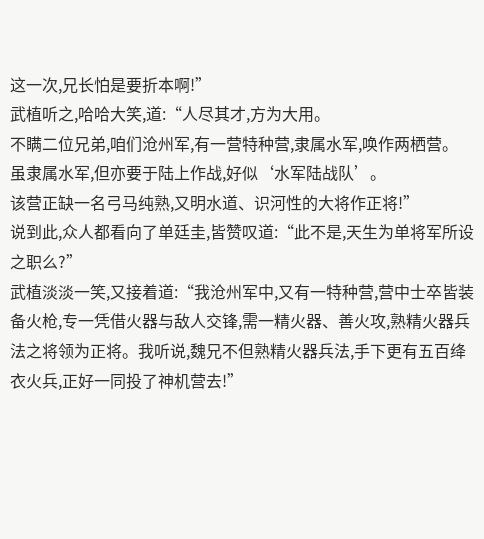这一次,兄长怕是要折本啊!”
武植听之,哈哈大笑,道:“人尽其才,方为大用。
不瞒二位兄弟,咱们沧州军,有一营特种营,隶属水军,唤作两栖营。
虽隶属水军,但亦要于陆上作战,好似‘水军陆战队’。
该营正缺一名弓马纯熟,又明水道、识河性的大将作正将!”
说到此,众人都看向了单廷圭,皆赞叹道:“此不是,天生为单将军所设之职么?”
武植淡淡一笑,又接着道:“我沧州军中,又有一特种营,营中士卒皆装备火枪,专一凭借火器与敌人交锋,需一精火器、善火攻,熟精火器兵法之将领为正将。我听说,魏兄不但熟精火器兵法,手下更有五百绛衣火兵,正好一同投了神机营去!”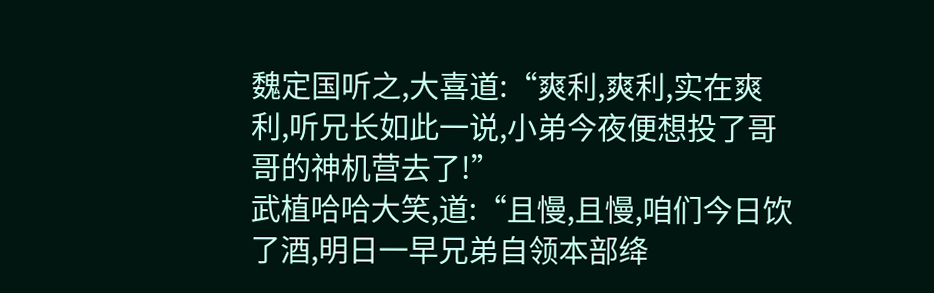魏定国听之,大喜道:“爽利,爽利,实在爽利,听兄长如此一说,小弟今夜便想投了哥哥的神机营去了!”
武植哈哈大笑,道:“且慢,且慢,咱们今日饮了酒,明日一早兄弟自领本部绛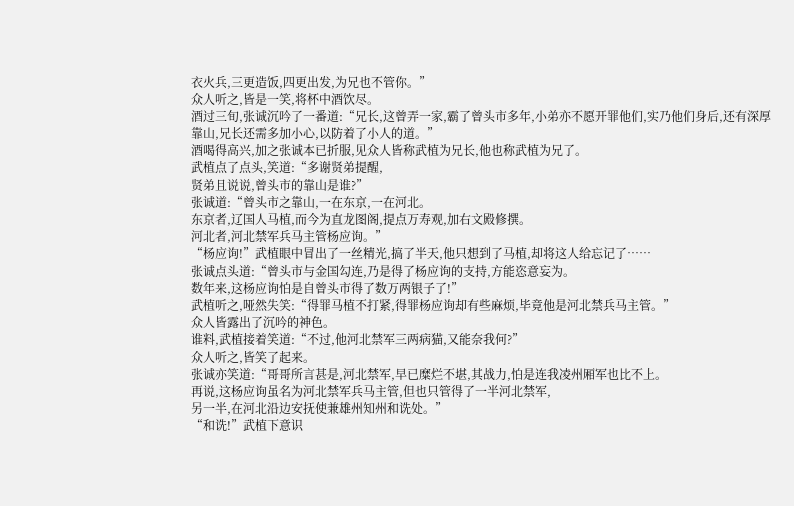衣火兵,三更造饭,四更出发,为兄也不管你。”
众人听之,皆是一笑,将杯中酒饮尽。
酒过三旬,张诚沉吟了一番道:“兄长,这曾弄一家,霸了曾头市多年,小弟亦不愿开罪他们,实乃他们身后,还有深厚靠山,兄长还需多加小心,以防着了小人的道。”
酒喝得高兴,加之张诚本已折服,见众人皆称武植为兄长,他也称武植为兄了。
武植点了点头,笑道:“多谢贤弟提醒,
贤弟且说说,曾头市的靠山是谁?”
张诚道:“曾头市之靠山,一在东京,一在河北。
东京者,辽国人马植,而今为直龙图阁,提点万寿观,加右文殿修撰。
河北者,河北禁军兵马主管杨应询。”
“杨应询!”武植眼中冒出了一丝精光,搞了半天,他只想到了马植,却将这人给忘记了……
张诚点头道:“曾头市与金国勾连,乃是得了杨应询的支持,方能恣意妄为。
数年来,这杨应询怕是自曾头市得了数万两银子了!”
武植听之,哑然失笑:“得罪马植不打紧,得罪杨应询却有些麻烦,毕竟他是河北禁兵马主管。”
众人皆露出了沉吟的神色。
谁料,武植接着笑道:“不过,他河北禁军三两病猫,又能奈我何?”
众人听之,皆笑了起来。
张诚亦笑道:“哥哥所言甚是,河北禁军,早已糜烂不堪,其战力,怕是连我凌州厢军也比不上。
再说,这杨应询虽名为河北禁军兵马主管,但也只管得了一半河北禁军,
另一半,在河北沿边安抚使兼雄州知州和诜处。”
“和诜!”武植下意识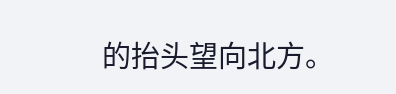的抬头望向北方。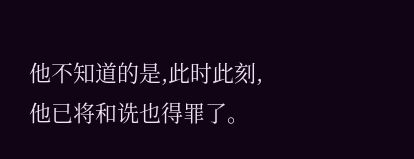他不知道的是,此时此刻,他已将和诜也得罪了。